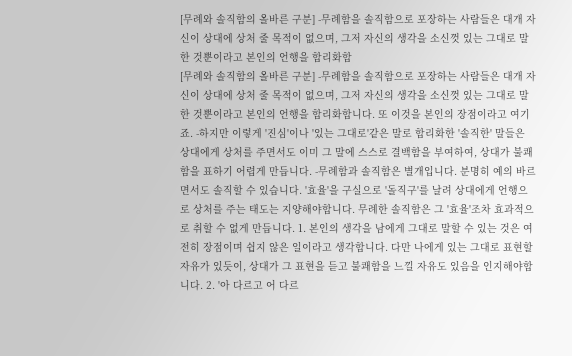[무례와 솔직함의 올바른 구분] -무례함을 솔직함으로 포장하는 사람들은 대개 자신이 상대에 상처 줄 목적이 없으며, 그저 자신의 생각을 소신껏 있는 그대로 말한 것뿐이라고 본인의 언행을 합리화합
[무례와 솔직함의 올바른 구분] -무례함을 솔직함으로 포장하는 사람들은 대개 자신이 상대에 상처 줄 목적이 없으며, 그저 자신의 생각을 소신껏 있는 그대로 말한 것뿐이라고 본인의 언행을 합리화합니다. 또 이것을 본인의 장점이라고 여기죠. -하지만 이렇게 '진심'이나 '있는 그대로'같은 말로 합리화한 '솔직한' 말들은 상대에게 상처를 주면서도 이미 그 말에 스스로 결백함을 부여하여, 상대가 불쾌함을 표하기 어렵게 만듭니다. -무례함과 솔직함은 별개입니다. 분명히 예의 바르면서도 솔직할 수 있습니다. '효율'을 구실으로 '돌직구'를 날려 상대에게 언행으로 상처를 주는 태도는 지양해야합니다. 무례한 솔직함은 그 '효율'조차 효과적으로 취할 수 없게 만듭니다. 1. 본인의 생각을 남에게 그대로 말할 수 있는 것은 여전히 장점이며 쉽지 않은 일이라고 생각합니다. 다만 나에게 있는 그대로 표현할 자유가 있듯이, 상대가 그 표현을 듣고 불쾌함을 느낄 자유도 있음을 인지해야합니다. 2. '아 다르고 어 다르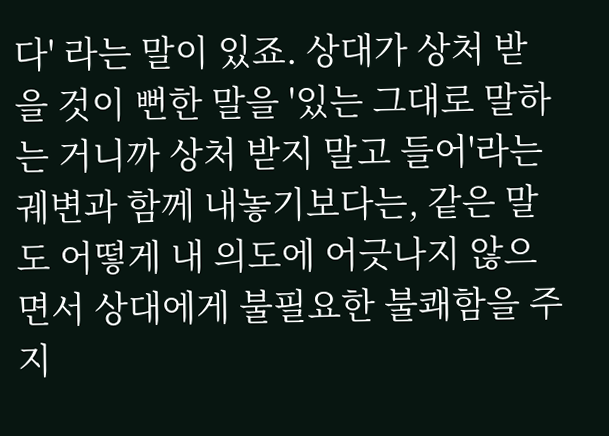다' 라는 말이 있죠. 상대가 상처 받을 것이 뻔한 말을 '있는 그대로 말하는 거니까 상처 받지 말고 들어'라는 궤변과 함께 내놓기보다는, 같은 말도 어떻게 내 의도에 어긋나지 않으면서 상대에게 불필요한 불쾌함을 주지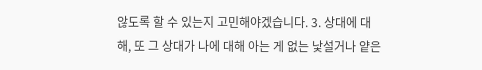않도록 할 수 있는지 고민해야겠습니다. 3. 상대에 대해, 또 그 상대가 나에 대해 아는 게 없는 낯설거나 얕은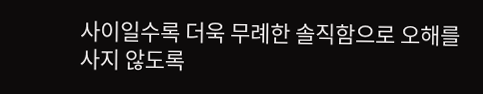사이일수록 더욱 무례한 솔직함으로 오해를 사지 않도록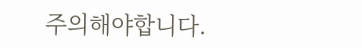주의해야합니다.